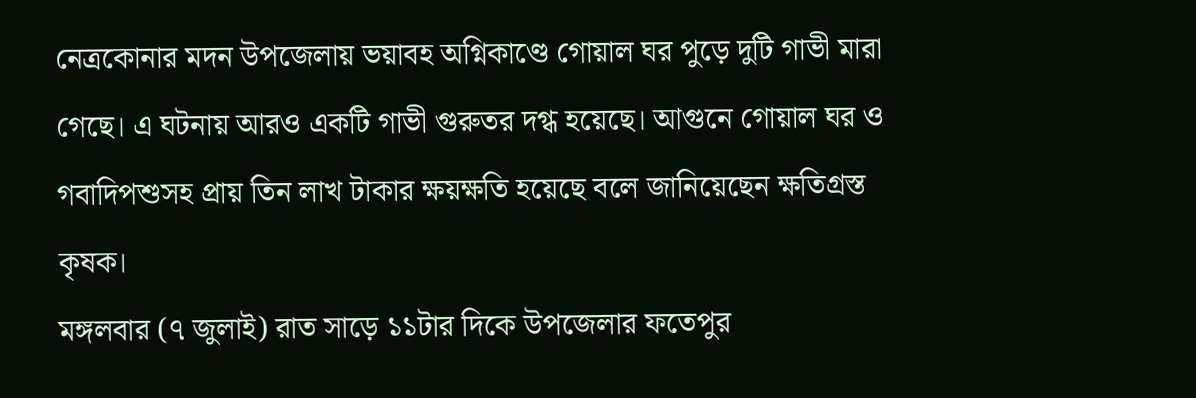নেত্রকোনার মদন উপজেলায় ভয়াবহ অগ্নিকাণ্ডে গোয়াল ঘর পুড়ে দুটি গাভী মারা গেছে। এ ঘটনায় আরও একটি গাভী গুরুতর দগ্ধ হয়েছে। আগুনে গোয়াল ঘর ও গবাদিপশুসহ প্রায় তিন লাখ টাকার ক্ষয়ক্ষতি হয়েছে বলে জানিয়েছেন ক্ষতিগ্রস্ত কৃষক।
মঙ্গলবার (৭ জুলাই) রাত সাড়ে ১১টার দিকে উপজেলার ফতেপুর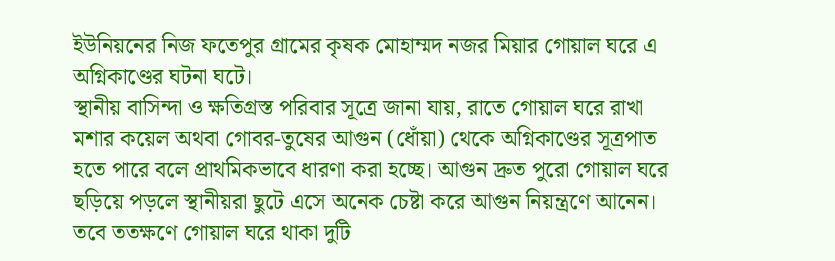ইউনিয়নের নিজ ফতেপুর গ্রামের কৃষক মোহাম্মদ নজর মিয়ার গোয়াল ঘরে এ অগ্নিকাণ্ডের ঘটনা ঘটে।
স্থানীয় বাসিন্দা ও ক্ষতিগ্রস্ত পরিবার সূত্রে জানা যায়, রাতে গোয়াল ঘরে রাখা মশার কয়েল অথবা গোবর-তুষের আগুন (ধোঁয়া) থেকে অগ্নিকাণ্ডের সূত্রপাত হতে পারে বলে প্রাথমিকভাবে ধারণা করা হচ্ছে। আগুন দ্রুত পুরো গোয়াল ঘরে ছড়িয়ে পড়লে স্থানীয়রা ছুটে এসে অনেক চেষ্টা করে আগুন নিয়ন্ত্রণে আনেন। তবে ততক্ষণে গোয়াল ঘরে থাকা দুটি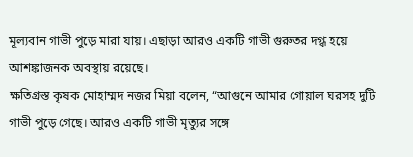মূল্যবান গাভী পুড়ে মারা যায়। এছাড়া আরও একটি গাভী গুরুতর দগ্ধ হয়ে আশঙ্কাজনক অবস্থায় রয়েছে।
ক্ষতিগ্রস্ত কৃষক মোহাম্মদ নজর মিয়া বলেন, “আগুনে আমার গোয়াল ঘরসহ দুটি গাভী পুড়ে গেছে। আরও একটি গাভী মৃত্যুর সঙ্গে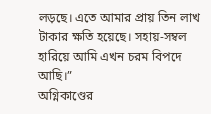লড়ছে। এতে আমার প্রায় তিন লাখ টাকার ক্ষতি হয়েছে। সহায়-সম্বল হারিয়ে আমি এখন চরম বিপদে আছি।”
অগ্নিকাণ্ডের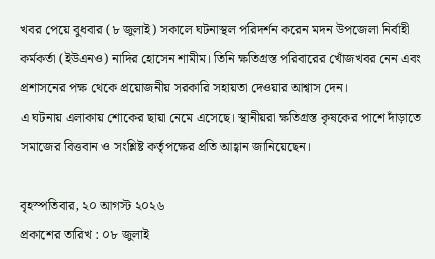খবর পেয়ে বুধবার (৮ জুলাই) সকালে ঘটনাস্থল পরিদর্শন করেন মদন উপজেলা নির্বাহী কর্মকর্তা (ইউএনও) নাদির হোসেন শামীম। তিনি ক্ষতিগ্রস্ত পরিবারের খোঁজখবর নেন এবং প্রশাসনের পক্ষ থেকে প্রয়োজনীয় সরকারি সহায়তা দেওয়ার আশ্বাস দেন।
এ ঘটনায় এলাকায় শোকের ছায়া নেমে এসেছে। স্থানীয়রা ক্ষতিগ্রস্ত কৃষকের পাশে দাঁড়াতে সমাজের বিত্তবান ও সংশ্লিষ্ট কর্তৃপক্ষের প্রতি আহ্বান জানিয়েছেন।

বৃহস্পতিবার, ২০ আগস্ট ২০২৬
প্রকাশের তারিখ : ০৮ জুলাই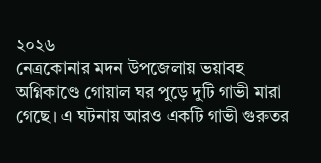২০২৬
নেত্রকোনার মদন উপজেলায় ভয়াবহ অগ্নিকাণ্ডে গোয়াল ঘর পুড়ে দুটি গাভী মারা গেছে। এ ঘটনায় আরও একটি গাভী গুরুতর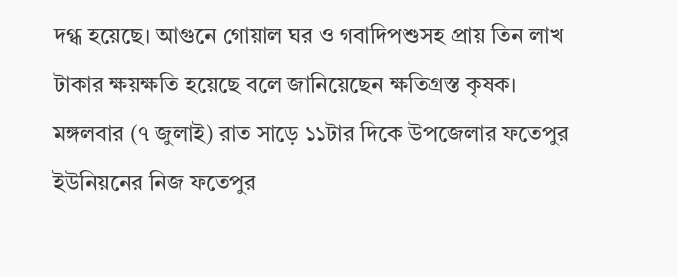দগ্ধ হয়েছে। আগুনে গোয়াল ঘর ও গবাদিপশুসহ প্রায় তিন লাখ টাকার ক্ষয়ক্ষতি হয়েছে বলে জানিয়েছেন ক্ষতিগ্রস্ত কৃষক।
মঙ্গলবার (৭ জুলাই) রাত সাড়ে ১১টার দিকে উপজেলার ফতেপুর ইউনিয়নের নিজ ফতেপুর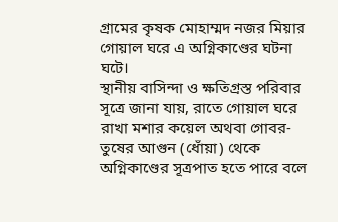গ্রামের কৃষক মোহাম্মদ নজর মিয়ার গোয়াল ঘরে এ অগ্নিকাণ্ডের ঘটনা ঘটে।
স্থানীয় বাসিন্দা ও ক্ষতিগ্রস্ত পরিবার সূত্রে জানা যায়, রাতে গোয়াল ঘরে রাখা মশার কয়েল অথবা গোবর-তুষের আগুন (ধোঁয়া) থেকে অগ্নিকাণ্ডের সূত্রপাত হতে পারে বলে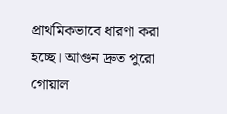প্রাথমিকভাবে ধারণা করা হচ্ছে। আগুন দ্রুত পুরো গোয়াল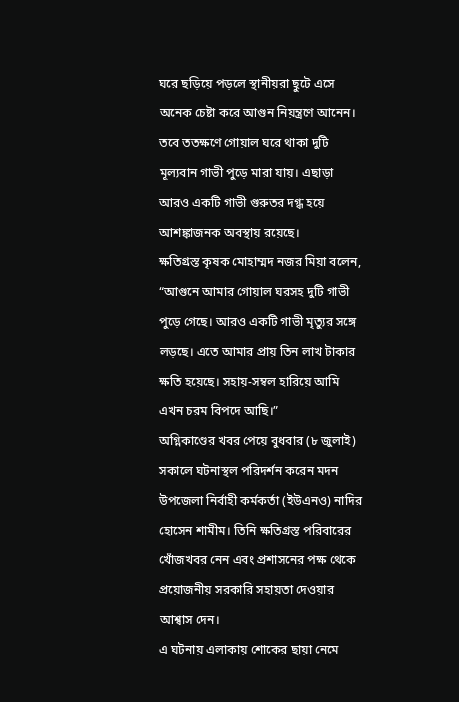ঘরে ছড়িয়ে পড়লে স্থানীয়রা ছুটে এসে অনেক চেষ্টা করে আগুন নিয়ন্ত্রণে আনেন। তবে ততক্ষণে গোয়াল ঘরে থাকা দুটি মূল্যবান গাভী পুড়ে মারা যায়। এছাড়া আরও একটি গাভী গুরুতর দগ্ধ হয়ে আশঙ্কাজনক অবস্থায় রয়েছে।
ক্ষতিগ্রস্ত কৃষক মোহাম্মদ নজর মিয়া বলেন, “আগুনে আমার গোয়াল ঘরসহ দুটি গাভী পুড়ে গেছে। আরও একটি গাভী মৃত্যুর সঙ্গে লড়ছে। এতে আমার প্রায় তিন লাখ টাকার ক্ষতি হয়েছে। সহায়-সম্বল হারিয়ে আমি এখন চরম বিপদে আছি।”
অগ্নিকাণ্ডের খবর পেয়ে বুধবার (৮ জুলাই) সকালে ঘটনাস্থল পরিদর্শন করেন মদন উপজেলা নির্বাহী কর্মকর্তা (ইউএনও) নাদির হোসেন শামীম। তিনি ক্ষতিগ্রস্ত পরিবারের খোঁজখবর নেন এবং প্রশাসনের পক্ষ থেকে প্রয়োজনীয় সরকারি সহায়তা দেওয়ার আশ্বাস দেন।
এ ঘটনায় এলাকায় শোকের ছায়া নেমে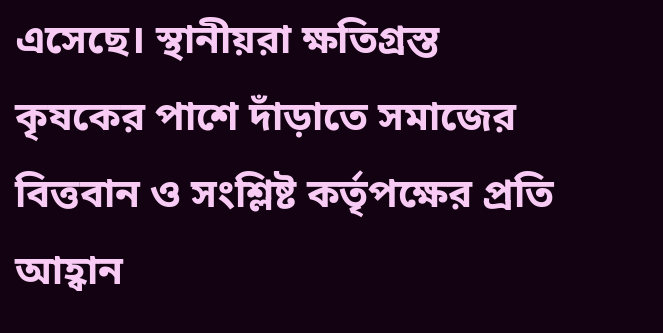এসেছে। স্থানীয়রা ক্ষতিগ্রস্ত কৃষকের পাশে দাঁড়াতে সমাজের বিত্তবান ও সংশ্লিষ্ট কর্তৃপক্ষের প্রতি আহ্বান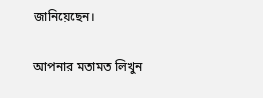জানিয়েছেন।

আপনার মতামত লিখুন